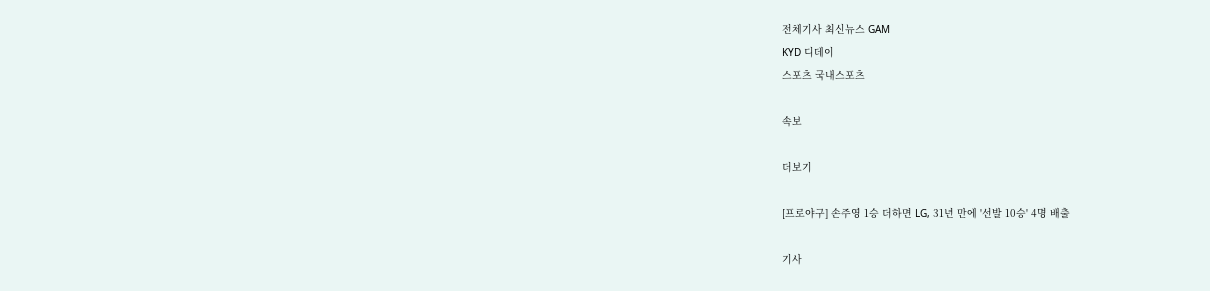전체기사 최신뉴스 GAM
KYD 디데이
스포츠 국내스포츠

속보

더보기

[프로야구] 손주영 1승 더하면 LG, 31년 만에 '선발 10승' 4명 배출

기사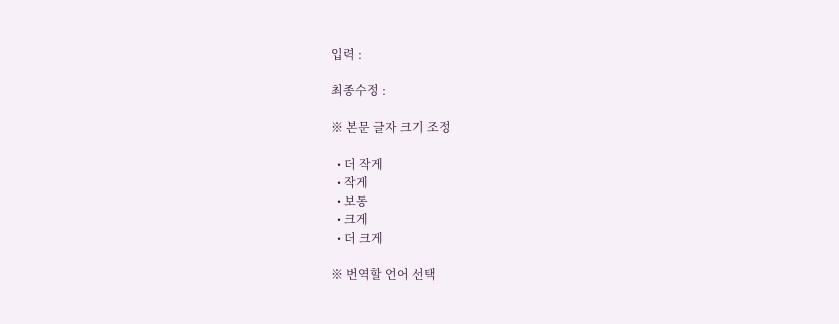입력 :

최종수정 :

※ 본문 글자 크기 조정

  • 더 작게
  • 작게
  • 보통
  • 크게
  • 더 크게

※ 번역할 언어 선택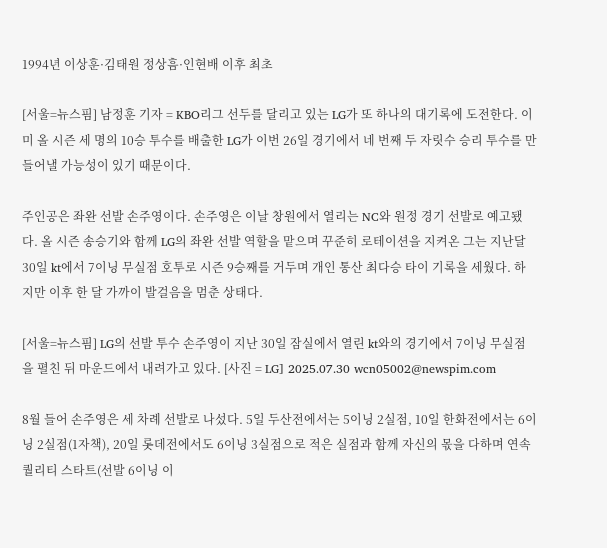1994년 이상훈·김태원 정상흠·인현배 이후 최초

[서울=뉴스핌] 남정훈 기자 = KBO리그 선두를 달리고 있는 LG가 또 하나의 대기록에 도전한다. 이미 올 시즌 세 명의 10승 투수를 배출한 LG가 이번 26일 경기에서 네 번째 두 자릿수 승리 투수를 만들어낼 가능성이 있기 때문이다.

주인공은 좌완 선발 손주영이다. 손주영은 이날 창원에서 열리는 NC와 원정 경기 선발로 예고됐다. 올 시즌 송승기와 함께 LG의 좌완 선발 역할을 맡으며 꾸준히 로테이션을 지켜온 그는 지난달 30일 kt에서 7이닝 무실점 호투로 시즌 9승째를 거두며 개인 통산 최다승 타이 기록을 세웠다. 하지만 이후 한 달 가까이 발걸음을 멈춘 상태다.

[서울=뉴스핌] LG의 선발 투수 손주영이 지난 30일 잠실에서 열린 kt와의 경기에서 7이닝 무실점을 펼친 뒤 마운드에서 내려가고 있다. [사진 = LG] 2025.07.30 wcn05002@newspim.com

8월 들어 손주영은 세 차례 선발로 나섰다. 5일 두산전에서는 5이닝 2실점, 10일 한화전에서는 6이닝 2실점(1자책), 20일 롯데전에서도 6이닝 3실점으로 적은 실점과 함께 자신의 몫을 다하며 연속 퀄리티 스타트(선발 6이닝 이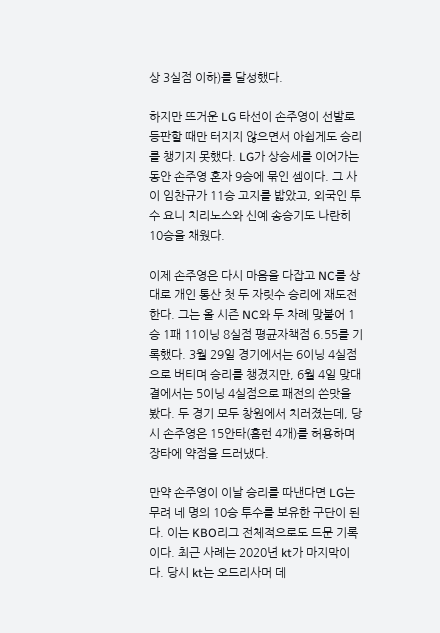상 3실점 이하)를 달성했다.

하지만 뜨거운 LG 타선이 손주영이 선발로 등판할 때만 터지지 않으면서 아쉽게도 승리를 챙기지 못했다. LG가 상승세를 이어가는 동안 손주영 혼자 9승에 묶인 셈이다. 그 사이 임찬규가 11승 고지를 밟았고, 외국인 투수 요니 치리노스와 신예 송승기도 나란히 10승을 채웠다.

이제 손주영은 다시 마음을 다잡고 NC를 상대로 개인 통산 첫 두 자릿수 승리에 재도전한다. 그는 올 시즌 NC와 두 차례 맞붙어 1승 1패 11이닝 8실점 평균자책점 6.55를 기록했다. 3월 29일 경기에서는 6이닝 4실점으로 버티며 승리를 챙겼지만, 6월 4일 맞대결에서는 5이닝 4실점으로 패전의 쓴맛을 봤다. 두 경기 모두 창원에서 치러졌는데, 당시 손주영은 15안타(홈런 4개)를 허용하며 장타에 약점을 드러냈다.

만약 손주영이 이날 승리를 따낸다면 LG는 무려 네 명의 10승 투수를 보유한 구단이 된다. 이는 KBO리그 전체적으로도 드문 기록이다. 최근 사례는 2020년 kt가 마지막이다. 당시 kt는 오드리사머 데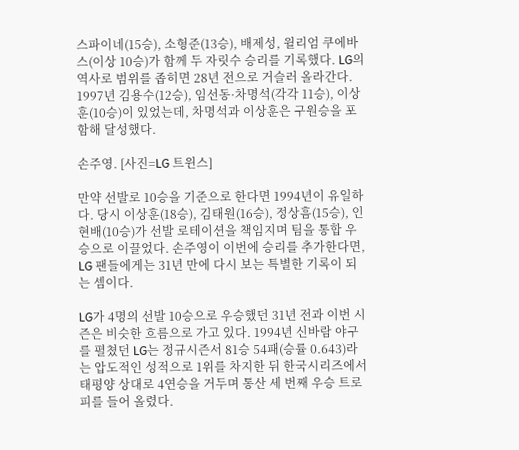스파이네(15승), 소형준(13승), 배제성, 윌리엄 쿠에바스(이상 10승)가 함께 두 자릿수 승리를 기록했다. LG의 역사로 범위를 좁히면 28년 전으로 거슬러 올라간다. 1997년 김용수(12승), 임선동·차명석(각각 11승), 이상훈(10승)이 있었는데, 차명석과 이상훈은 구원승을 포함해 달성했다.

손주영. [사진=LG 트윈스]

만약 선발로 10승을 기준으로 한다면 1994년이 유일하다. 당시 이상훈(18승), 김태원(16승), 정상흠(15승), 인현배(10승)가 선발 로테이션을 책임지며 팀을 통합 우승으로 이끌었다. 손주영이 이번에 승리를 추가한다면, LG 팬들에게는 31년 만에 다시 보는 특별한 기록이 되는 셈이다.

LG가 4명의 선발 10승으로 우승했던 31년 전과 이번 시즌은 비슷한 흐름으로 가고 있다. 1994년 신바람 야구를 펼쳤던 LG는 정규시즌서 81승 54패(승률 0.643)라는 압도적인 성적으로 1위를 차지한 뒤 한국시리즈에서 태평양 상대로 4연승을 거두며 통산 세 번째 우승 트로피를 들어 올렸다.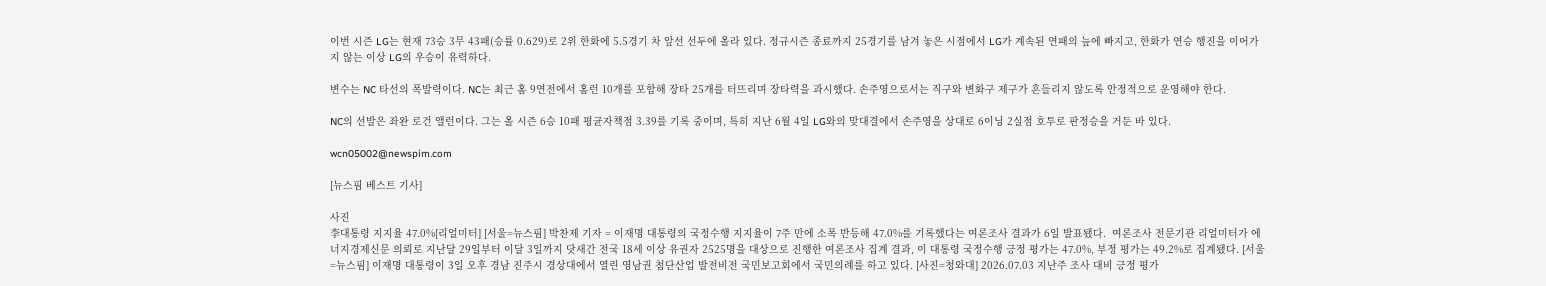이번 시즌 LG는 현재 73승 3무 43패(승률 0.629)로 2위 한화에 5.5경기 차 앞선 선두에 올라 있다. 정규시즌 종료까지 25경기를 남겨 놓은 시점에서 LG가 계속된 연패의 늪에 빠지고, 한화가 연승 행진을 이어가지 않는 이상 LG의 우승이 유력하다.

변수는 NC 타선의 폭발력이다. NC는 최근 홈 9연전에서 홈런 10개를 포함해 장타 25개를 터뜨리며 장타력을 과시했다. 손주영으로서는 직구와 변화구 제구가 흔들리지 않도록 안정적으로 운영해야 한다.

NC의 선발은 좌완 로건 앨런이다. 그는 올 시즌 6승 10패 평균자책점 3.39를 기록 중이며, 특히 지난 6월 4일 LG와의 맞대결에서 손주영을 상대로 6이닝 2실점 호투로 판정승을 거둔 바 있다.

wcn05002@newspim.com

[뉴스핌 베스트 기사]

사진
李대통령 지지율 47.0%[리얼미터] [서울=뉴스핌] 박찬제 기자 = 이재명 대통령의 국정수행 지지율이 7주 만에 소폭 반등해 47.0%를 기록했다는 여론조사 결과가 6일 발표됐다.  여론조사 전문기관 리얼미터가 에너지경제신문 의뢰로 지난달 29일부터 이달 3일까지 닷새간 전국 18세 이상 유권자 2525명을 대상으로 진행한 여론조사 집계 결과, 이 대통령 국정수행 긍정 평가는 47.0%, 부정 평가는 49.2%로 집계됐다. [서울=뉴스핌] 이재명 대통령이 3일 오후 경남 진주시 경상대에서 열린 영남권 첨단산업 발전비전 국민보고회에서 국민의례를 하고 있다. [사진=청와대] 2026.07.03 지난주 조사 대비 긍정 평가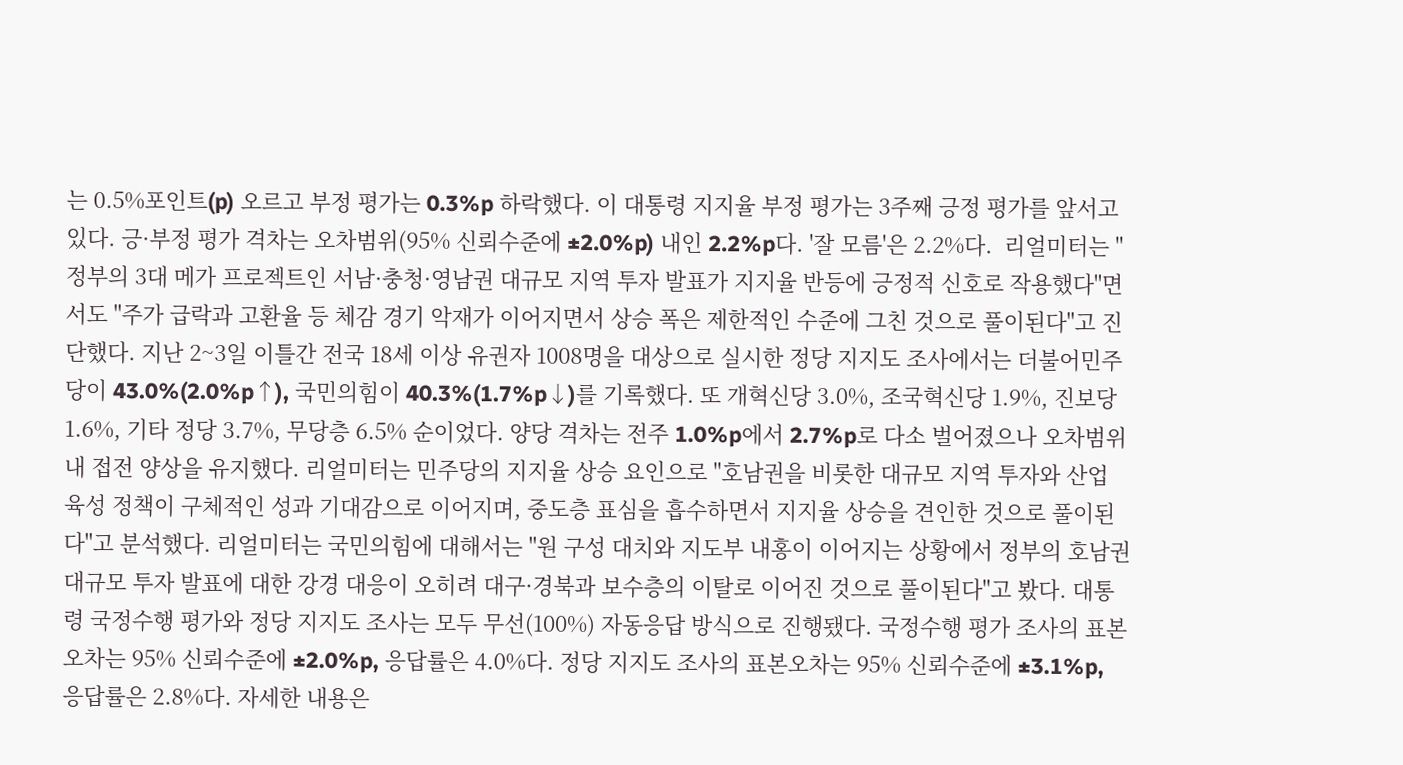는 0.5%포인트(p) 오르고 부정 평가는 0.3%p 하락했다. 이 대통령 지지율 부정 평가는 3주째 긍정 평가를 앞서고 있다. 긍·부정 평가 격차는 오차범위(95% 신뢰수준에 ±2.0%p) 내인 2.2%p다. '잘 모름'은 2.2%다.  리얼미터는 "정부의 3대 메가 프로젝트인 서남·충청·영남권 대규모 지역 투자 발표가 지지율 반등에 긍정적 신호로 작용했다"면서도 "주가 급락과 고환율 등 체감 경기 악재가 이어지면서 상승 폭은 제한적인 수준에 그친 것으로 풀이된다"고 진단했다. 지난 2~3일 이틀간 전국 18세 이상 유권자 1008명을 대상으로 실시한 정당 지지도 조사에서는 더불어민주당이 43.0%(2.0%p↑), 국민의힘이 40.3%(1.7%p↓)를 기록했다. 또 개혁신당 3.0%, 조국혁신당 1.9%, 진보당 1.6%, 기타 정당 3.7%, 무당층 6.5% 순이었다. 양당 격차는 전주 1.0%p에서 2.7%p로 다소 벌어졌으나 오차범위 내 접전 양상을 유지했다. 리얼미터는 민주당의 지지율 상승 요인으로 "호남권을 비롯한 대규모 지역 투자와 산업 육성 정책이 구체적인 성과 기대감으로 이어지며, 중도층 표심을 흡수하면서 지지율 상승을 견인한 것으로 풀이된다"고 분석했다. 리얼미터는 국민의힘에 대해서는 "원 구성 대치와 지도부 내홍이 이어지는 상황에서 정부의 호남권 대규모 투자 발표에 대한 강경 대응이 오히려 대구·경북과 보수층의 이탈로 이어진 것으로 풀이된다"고 봤다. 대통령 국정수행 평가와 정당 지지도 조사는 모두 무선(100%) 자동응답 방식으로 진행됐다. 국정수행 평가 조사의 표본오차는 95% 신뢰수준에 ±2.0%p, 응답률은 4.0%다. 정당 지지도 조사의 표본오차는 95% 신뢰수준에 ±3.1%p, 응답률은 2.8%다. 자세한 내용은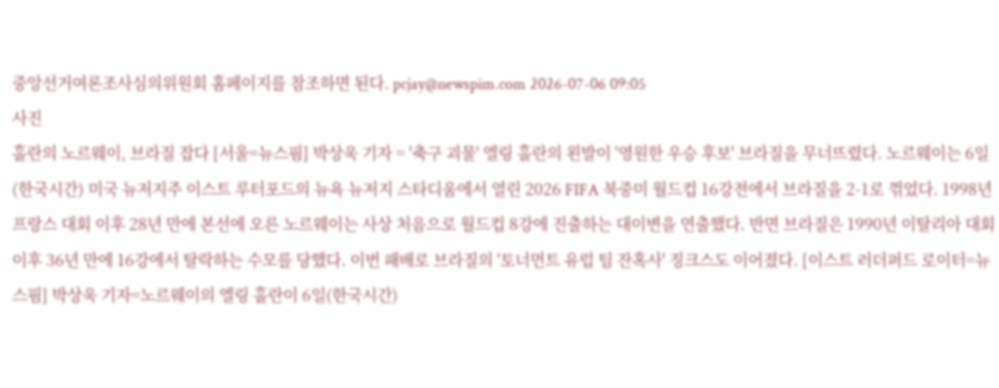중앙선거여론조사심의위원회 홈페이지를 참조하면 된다. pcjay@newspim.com 2026-07-06 09:05
사진
홀란의 노르웨이, 브라질 잡다 [서울=뉴스핌] 박상욱 기자 = '축구 괴물' 엘링 홀란의 왼발이 '영원한 우승 후보' 브라질을 무너뜨렸다. 노르웨이는 6일(한국시간) 미국 뉴저지주 이스트 루터포드의 뉴욕 뉴저지 스타디움에서 열린 2026 FIFA 북중미 월드컵 16강전에서 브라질을 2-1로 꺾었다. 1998년 프랑스 대회 이후 28년 만에 본선에 오른 노르웨이는 사상 처음으로 월드컵 8강에 진출하는 대이변을 연출했다. 반면 브라질은 1990년 이탈리아 대회 이후 36년 만에 16강에서 탈락하는 수모를 당했다. 이번 패배로 브라질의 '토너먼트 유럽 팀 잔혹사' 징크스도 이어졌다. [이스트 러더퍼드 로이터=뉴스핌] 박상욱 기자=노르웨이의 엘링 홀란이 6일(한국시간)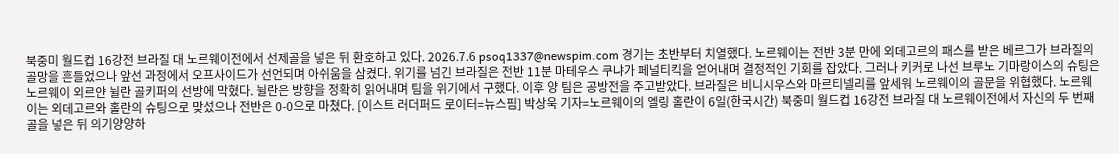북중미 월드컵 16강전 브라질 대 노르웨이전에서 선제골을 넣은 뒤 환호하고 있다. 2026.7.6 psoq1337@newspim.com 경기는 초반부터 치열했다. 노르웨이는 전반 3분 만에 외데고르의 패스를 받은 베르그가 브라질의 골망을 흔들었으나 앞선 과정에서 오프사이드가 선언되며 아쉬움을 삼켰다. 위기를 넘긴 브라질은 전반 11분 마테우스 쿠냐가 페널티킥을 얻어내며 결정적인 기회를 잡았다. 그러나 키커로 나선 브루노 기마랑이스의 슈팅은 노르웨이 외르얀 뉠란 골키퍼의 선방에 막혔다. 뉠란은 방향을 정확히 읽어내며 팀을 위기에서 구했다. 이후 양 팀은 공방전을 주고받았다. 브라질은 비니시우스와 마르티넬리를 앞세워 노르웨이의 골문을 위협했다. 노르웨이는 외데고르와 홀란의 슈팅으로 맞섰으나 전반은 0-0으로 마쳤다. [이스트 러더퍼드 로이터=뉴스핌] 박상욱 기자=노르웨이의 엘링 홀란이 6일(한국시간) 북중미 월드컵 16강전 브라질 대 노르웨이전에서 자신의 두 번째 골을 넣은 뒤 의기양양하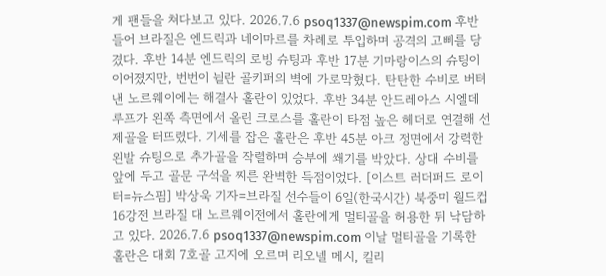게 팬들을 쳐다보고 있다. 2026.7.6 psoq1337@newspim.com 후반 들어 브라질은 엔드릭과 네이마르를 차례로 투입하며 공격의 고삐를 당겼다. 후반 14분 엔드릭의 로빙 슈팅과 후반 17분 기마랑이스의 슈팅이 이어졌지만, 번번이 뉠란 골키퍼의 벽에 가로막혔다. 탄탄한 수비로 버텨낸 노르웨이에는 해결사 홀란이 있었다. 후반 34분 안드레아스 시엘데루프가 왼쪽 측면에서 올린 크로스를 홀란이 타점 높은 헤더로 연결해 선제골을 터뜨렸다. 기세를 잡은 홀란은 후반 45분 아크 정면에서 강력한 왼발 슈팅으로 추가골을 작렬하며 승부에 쐐기를 박았다. 상대 수비를 앞에 두고 골문 구석을 찌른 완벽한 득점이었다. [이스트 러더퍼드 로이터=뉴스핌] 박상욱 기자=브라질 선수들이 6일(한국시간) 북중미 월드컵 16강전 브라질 대 노르웨이전에서 홀란에게 멀티골을 허용한 뒤 낙담하고 있다. 2026.7.6 psoq1337@newspim.com 이날 멀티골을 기록한 홀란은 대회 7호골 고지에 오르며 리오넬 메시, 킬리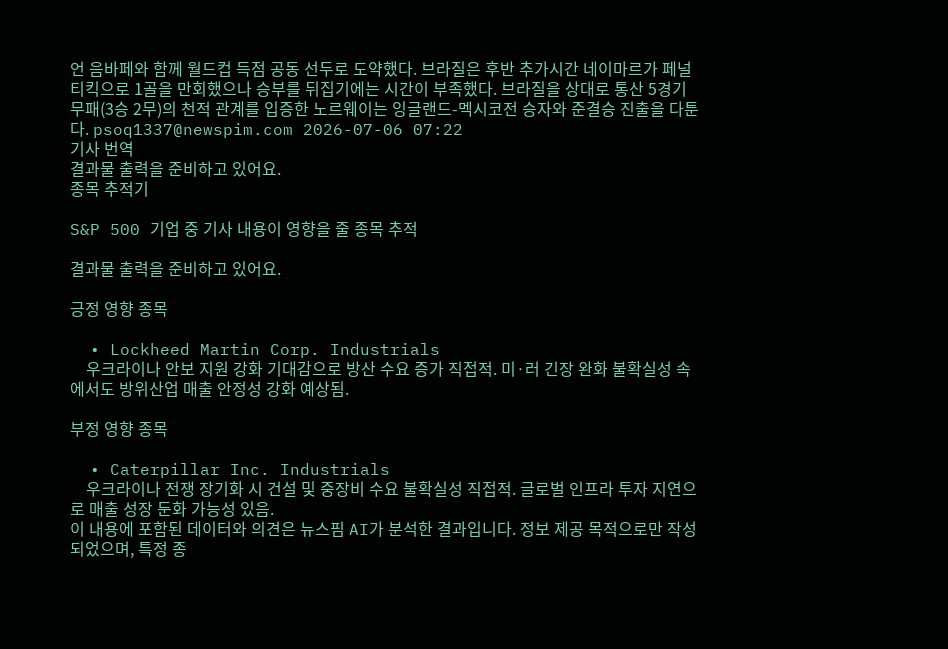언 음바페와 함께 월드컵 득점 공동 선두로 도약했다. 브라질은 후반 추가시간 네이마르가 페널티킥으로 1골을 만회했으나 승부를 뒤집기에는 시간이 부족했다. 브라질을 상대로 통산 5경기 무패(3승 2무)의 천적 관계를 입증한 노르웨이는 잉글랜드-멕시코전 승자와 준결승 진출을 다툰다. psoq1337@newspim.com 2026-07-06 07:22
기사 번역
결과물 출력을 준비하고 있어요.
종목 추적기

S&P 500 기업 중 기사 내용이 영향을 줄 종목 추적

결과물 출력을 준비하고 있어요.

긍정 영향 종목

  • Lockheed Martin Corp. Industrials
    우크라이나 안보 지원 강화 기대감으로 방산 수요 증가 직접적. 미·러 긴장 완화 불확실성 속에서도 방위산업 매출 안정성 강화 예상됨.

부정 영향 종목

  • Caterpillar Inc. Industrials
    우크라이나 전쟁 장기화 시 건설 및 중장비 수요 불확실성 직접적. 글로벌 인프라 투자 지연으로 매출 성장 둔화 가능성 있음.
이 내용에 포함된 데이터와 의견은 뉴스핌 AI가 분석한 결과입니다. 정보 제공 목적으로만 작성되었으며, 특정 종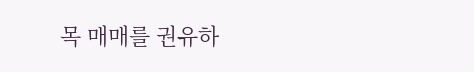목 매매를 권유하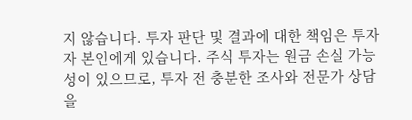지 않습니다. 투자 판단 및 결과에 대한 책임은 투자자 본인에게 있습니다. 주식 투자는 원금 손실 가능성이 있으므로, 투자 전 충분한 조사와 전문가 상담을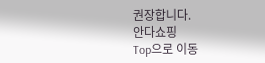권장합니다.
안다쇼핑
Top으로 이동